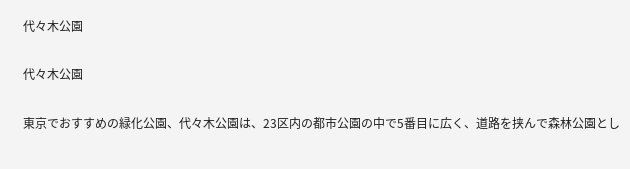代々木公園

代々木公園

東京でおすすめの緑化公園、代々木公園は、23区内の都市公園の中で5番目に広く、道路を挟んで森林公園とし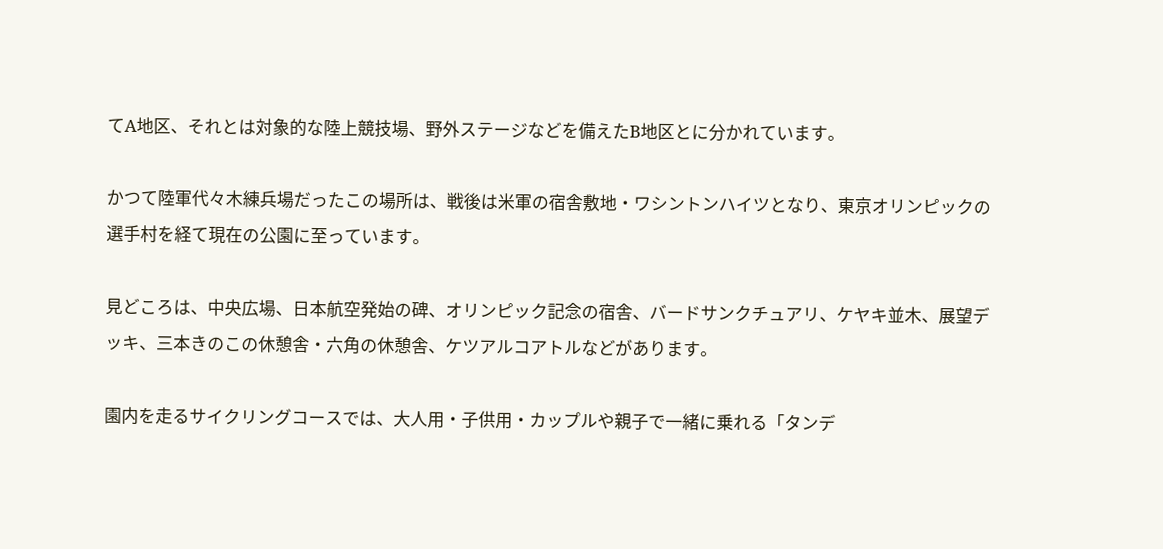てA地区、それとは対象的な陸上競技場、野外ステージなどを備えたB地区とに分かれています。

かつて陸軍代々木練兵場だったこの場所は、戦後は米軍の宿舎敷地・ワシントンハイツとなり、東京オリンピックの選手村を経て現在の公園に至っています。

見どころは、中央広場、日本航空発始の碑、オリンピック記念の宿舎、バードサンクチュアリ、ケヤキ並木、展望デッキ、三本きのこの休憩舎・六角の休憩舎、ケツアルコアトルなどがあります。

園内を走るサイクリングコースでは、大人用・子供用・カップルや親子で一緒に乗れる「タンデ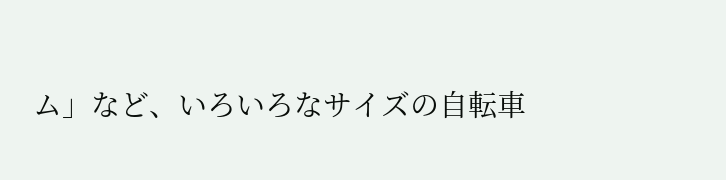ム」など、いろいろなサイズの自転車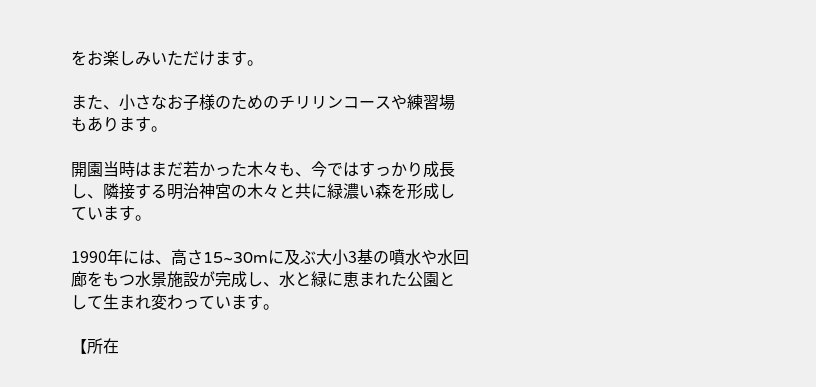をお楽しみいただけます。

また、小さなお子様のためのチリリンコースや練習場もあります。

開園当時はまだ若かった木々も、今ではすっかり成長し、隣接する明治神宮の木々と共に緑濃い森を形成しています。

1990年には、高さ15~30mに及ぶ大小3基の噴水や水回廊をもつ水景施設が完成し、水と緑に恵まれた公園として生まれ変わっています。

【所在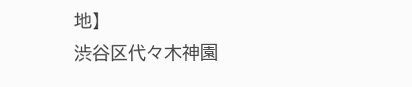地】
渋谷区代々木神園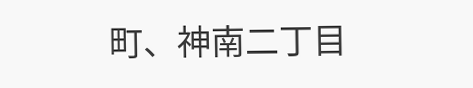町、神南二丁目